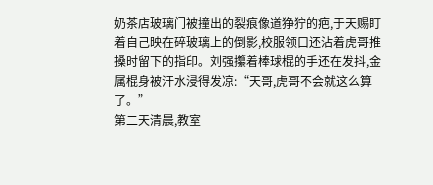奶茶店玻璃门被撞出的裂痕像道狰狞的疤,于天赐盯着自己映在碎玻璃上的倒影,校服领口还沾着虎哥推搡时留下的指印。刘强攥着棒球棍的手还在发抖,金属棍身被汗水浸得发凉:“天哥,虎哥不会就这么算了。”
第二天清晨,教室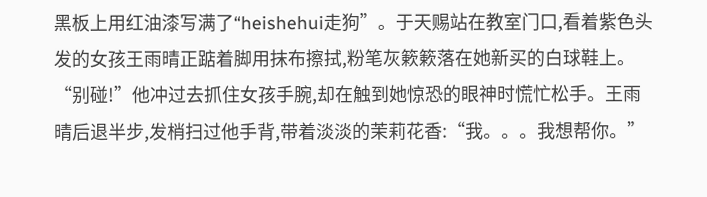黑板上用红油漆写满了“heishehui走狗”。于天赐站在教室门口,看着紫色头发的女孩王雨晴正踮着脚用抹布擦拭,粉笔灰簌簌落在她新买的白球鞋上。“别碰!”他冲过去抓住女孩手腕,却在触到她惊恐的眼神时慌忙松手。王雨晴后退半步,发梢扫过他手背,带着淡淡的茉莉花香:“我。。。我想帮你。”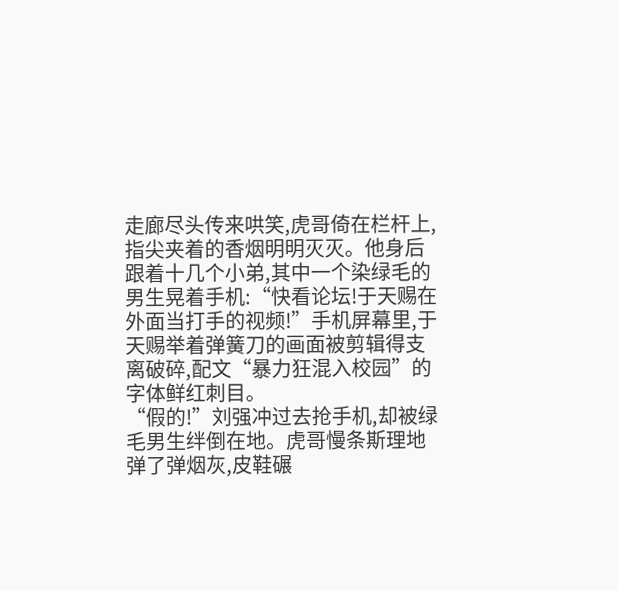走廊尽头传来哄笑,虎哥倚在栏杆上,指尖夹着的香烟明明灭灭。他身后跟着十几个小弟,其中一个染绿毛的男生晃着手机:“快看论坛!于天赐在外面当打手的视频!”手机屏幕里,于天赐举着弹簧刀的画面被剪辑得支离破碎,配文“暴力狂混入校园”的字体鲜红刺目。
“假的!”刘强冲过去抢手机,却被绿毛男生绊倒在地。虎哥慢条斯理地弹了弹烟灰,皮鞋碾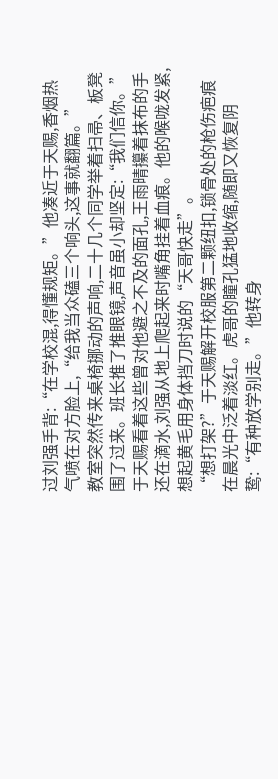过刘强手背:“在学校混,得懂规矩。”他凑近于天赐,香烟热气喷在对方脸上,“给我当众磕三个响头,这事就翻篇。”
教室突然传来桌椅挪动的声响,二十几个同学举着扫帚、板凳围了过来。班长推了推眼镜,声音虽小却坚定:“我们信你。”于天赐看着这些曾对他避之不及的面孔,王雨晴攥着抹布的手还在滴水,刘强从地上爬起来时嘴角挂着血痕。他的喉咙发紧,想起黄毛用身体挡刀时说的“天哥快走”。
“想打架?”于天赐解开校服第二颗纽扣,锁骨处的枪伤疤痕在晨光中泛着淡红。虎哥的瞳孔猛地收缩,随即又恢复阴鸷:“有种放学别走。”他转身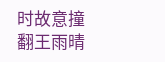时故意撞翻王雨晴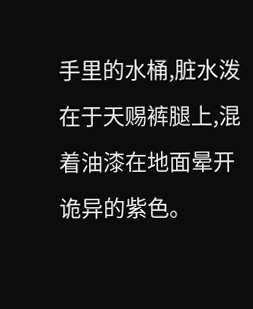手里的水桶,脏水泼在于天赐裤腿上,混着油漆在地面晕开诡异的紫色。